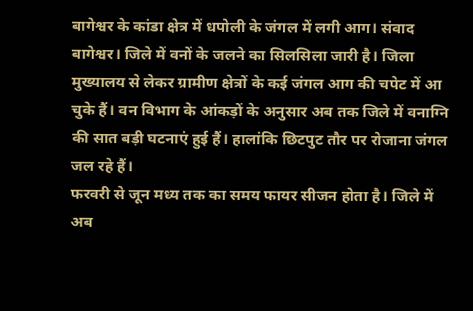बागेश्वर के कांडा क्षेत्र में धपोली के जंगल में लगी आग। संवाद
बागेश्वर। जिले में वनों के जलने का सिलसिला जारी है। जिला मुख्यालय से लेकर ग्रामीण क्षेत्रों के कई जंगल आग की चपेट में आ चुके हैं। वन विभाग के आंकड़ों के अनुसार अब तक जिले में वनाग्नि की सात बड़ी घटनाएं हुई हैं। हालांकि छिटपुट तौर पर रोजाना जंगल जल रहे हैं।
फरवरी से जून मध्य तक का समय फायर सीजन होता है। जिले में अब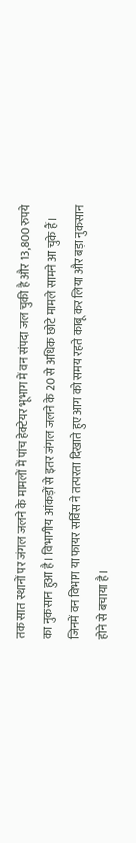तक सात स्थानों पर जंगल जलने के मामलों में पांच हेक्टेयर भूभाग में वन संपदा जल चुकी है और 13,800 रुपये का नुकसान हुआ है। विभागीय आंकड़ों से इतर जंगल जलने के 20 से अधिक छोटे मामले सामने आ चुके हैं। जिनमें वन विभाग या फायर सर्विस ने तत्परता दिखाते हुए आग को समय रहते काबू कर लिया और बड़ा नुकसान होने से बचाया है।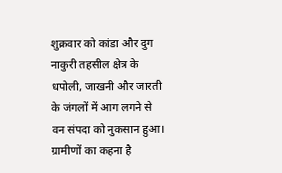शुक्रवार को कांडा और दुग नाकुरी तहसील क्षेत्र के धपोली, जाखनी और जारती के जंगलों में आग लगने से वन संपदा को नुकसान हुआ। ग्रामीणों का कहना है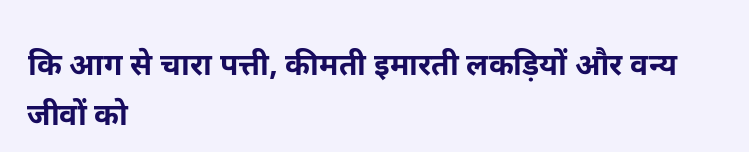कि आग से चारा पत्ती, कीमती इमारती लकड़ियों और वन्य जीवों को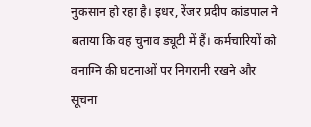नुकसान हो रहा है। इधर, रेंजर प्रदीप कांडपाल ने बताया कि वह चुनाव ड्यूटी में हैं। कर्मचारियों को वनाग्नि की घटनाओं पर निगरानी रखने और सूचना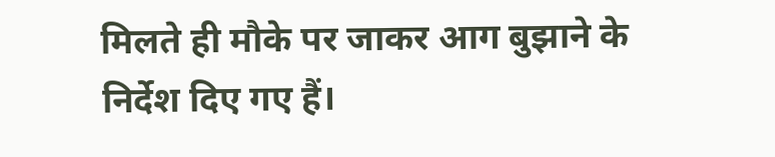मिलते ही मौके पर जाकर आग बुझाने के निर्देश दिए गए हैं।